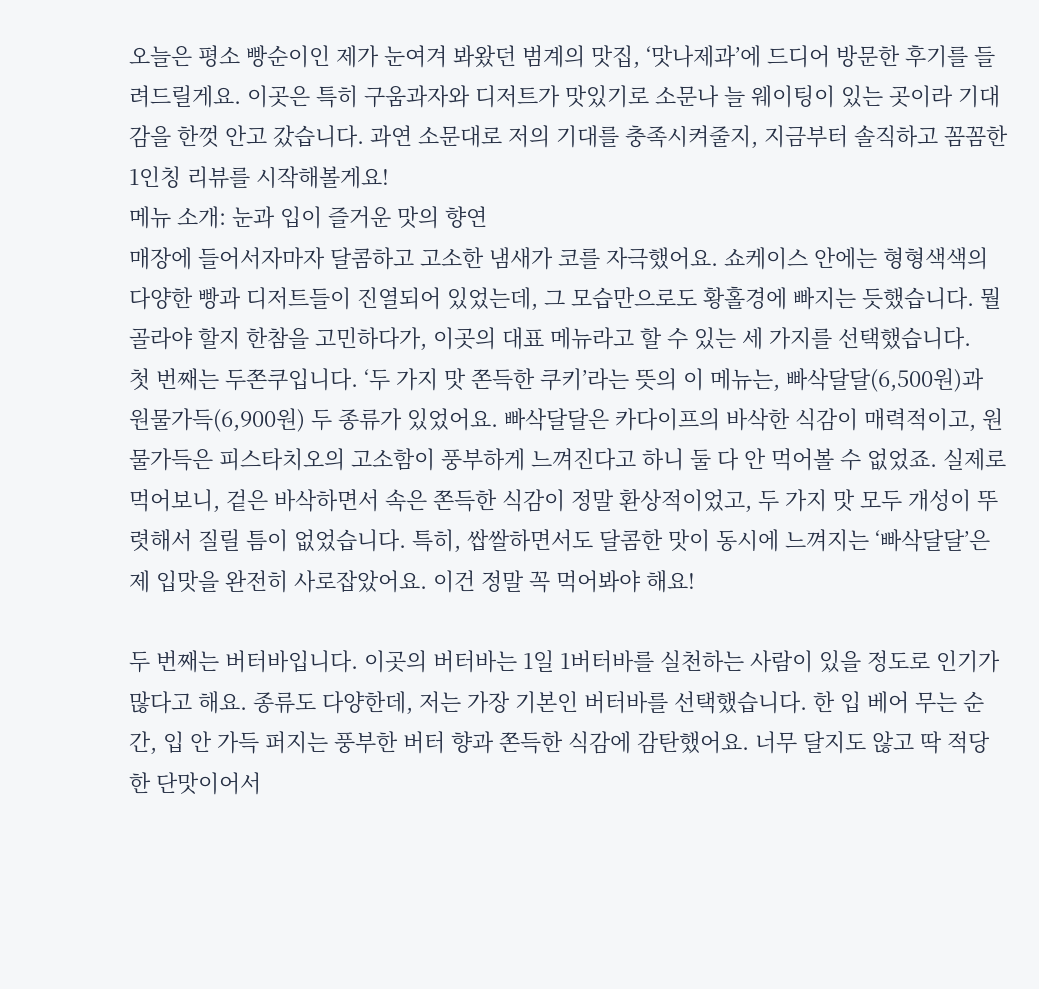오늘은 평소 빵순이인 제가 눈여겨 봐왔던 범계의 맛집, ‘맛나제과’에 드디어 방문한 후기를 들려드릴게요. 이곳은 특히 구움과자와 디저트가 맛있기로 소문나 늘 웨이팅이 있는 곳이라 기대감을 한껏 안고 갔습니다. 과연 소문대로 저의 기대를 충족시켜줄지, 지금부터 솔직하고 꼼꼼한 1인칭 리뷰를 시작해볼게요!
메뉴 소개: 눈과 입이 즐거운 맛의 향연
매장에 들어서자마자 달콤하고 고소한 냄새가 코를 자극했어요. 쇼케이스 안에는 형형색색의 다양한 빵과 디저트들이 진열되어 있었는데, 그 모습만으로도 황홀경에 빠지는 듯했습니다. 뭘 골라야 할지 한참을 고민하다가, 이곳의 대표 메뉴라고 할 수 있는 세 가지를 선택했습니다.
첫 번째는 두쫀쿠입니다. ‘두 가지 맛 쫀득한 쿠키’라는 뜻의 이 메뉴는, 빠삭달달(6,500원)과 원물가득(6,900원) 두 종류가 있었어요. 빠삭달달은 카다이프의 바삭한 식감이 매력적이고, 원물가득은 피스타치오의 고소함이 풍부하게 느껴진다고 하니 둘 다 안 먹어볼 수 없었죠. 실제로 먹어보니, 겉은 바삭하면서 속은 쫀득한 식감이 정말 환상적이었고, 두 가지 맛 모두 개성이 뚜렷해서 질릴 틈이 없었습니다. 특히, 쌉쌀하면서도 달콤한 맛이 동시에 느껴지는 ‘빠삭달달’은 제 입맛을 완전히 사로잡았어요. 이건 정말 꼭 먹어봐야 해요!

두 번째는 버터바입니다. 이곳의 버터바는 1일 1버터바를 실천하는 사람이 있을 정도로 인기가 많다고 해요. 종류도 다양한데, 저는 가장 기본인 버터바를 선택했습니다. 한 입 베어 무는 순간, 입 안 가득 퍼지는 풍부한 버터 향과 쫀득한 식감에 감탄했어요. 너무 달지도 않고 딱 적당한 단맛이어서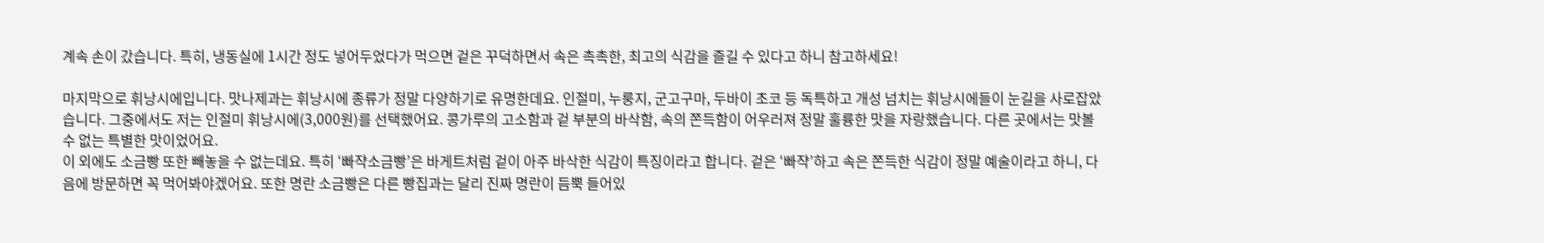계속 손이 갔습니다. 특히, 냉동실에 1시간 정도 넣어두었다가 먹으면 겉은 꾸덕하면서 속은 촉촉한, 최고의 식감을 즐길 수 있다고 하니 참고하세요!

마지막으로 휘낭시에입니다. 맛나제과는 휘낭시에 종류가 정말 다양하기로 유명한데요. 인절미, 누룽지, 군고구마, 두바이 초코 등 독특하고 개성 넘치는 휘낭시에들이 눈길을 사로잡았습니다. 그중에서도 저는 인절미 휘낭시에(3,000원)를 선택했어요. 콩가루의 고소함과 겉 부분의 바삭함, 속의 쫀득함이 어우러져 정말 훌륭한 맛을 자랑했습니다. 다른 곳에서는 맛볼 수 없는 특별한 맛이었어요.
이 외에도 소금빵 또한 빼놓을 수 없는데요. 특히 ‘빠쟉소금빵’은 바게트처럼 겉이 아주 바삭한 식감이 특징이라고 합니다. 겉은 ‘빠쟉’하고 속은 쫀득한 식감이 정말 예술이라고 하니, 다음에 방문하면 꼭 먹어봐야겠어요. 또한 명란 소금빵은 다른 빵집과는 달리 진짜 명란이 듬뿍 들어있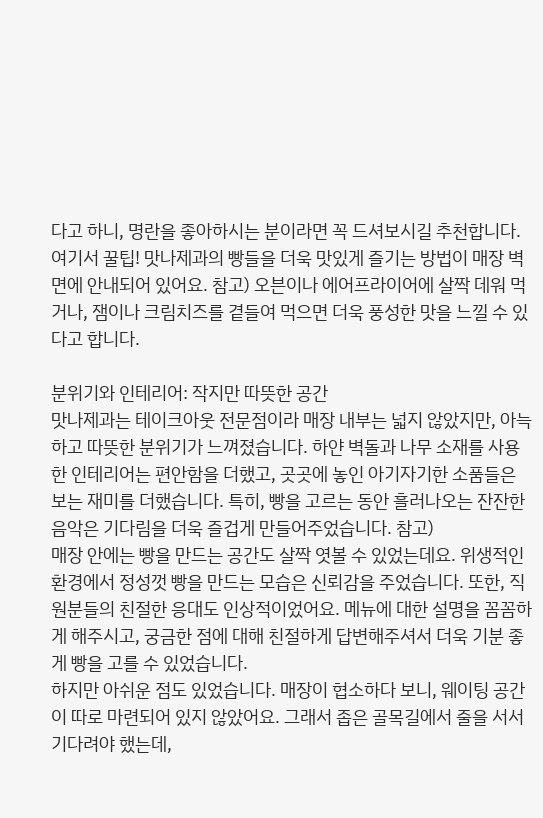다고 하니, 명란을 좋아하시는 분이라면 꼭 드셔보시길 추천합니다.
여기서 꿀팁! 맛나제과의 빵들을 더욱 맛있게 즐기는 방법이 매장 벽면에 안내되어 있어요. 참고) 오븐이나 에어프라이어에 살짝 데워 먹거나, 잼이나 크림치즈를 곁들여 먹으면 더욱 풍성한 맛을 느낄 수 있다고 합니다.

분위기와 인테리어: 작지만 따뜻한 공간
맛나제과는 테이크아웃 전문점이라 매장 내부는 넓지 않았지만, 아늑하고 따뜻한 분위기가 느껴졌습니다. 하얀 벽돌과 나무 소재를 사용한 인테리어는 편안함을 더했고, 곳곳에 놓인 아기자기한 소품들은 보는 재미를 더했습니다. 특히, 빵을 고르는 동안 흘러나오는 잔잔한 음악은 기다림을 더욱 즐겁게 만들어주었습니다. 참고)
매장 안에는 빵을 만드는 공간도 살짝 엿볼 수 있었는데요. 위생적인 환경에서 정성껏 빵을 만드는 모습은 신뢰감을 주었습니다. 또한, 직원분들의 친절한 응대도 인상적이었어요. 메뉴에 대한 설명을 꼼꼼하게 해주시고, 궁금한 점에 대해 친절하게 답변해주셔서 더욱 기분 좋게 빵을 고를 수 있었습니다.
하지만 아쉬운 점도 있었습니다. 매장이 협소하다 보니, 웨이팅 공간이 따로 마련되어 있지 않았어요. 그래서 좁은 골목길에서 줄을 서서 기다려야 했는데,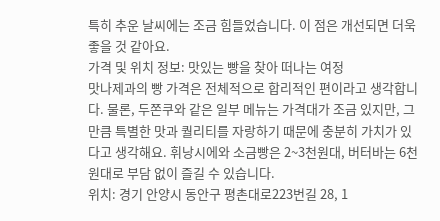특히 추운 날씨에는 조금 힘들었습니다. 이 점은 개선되면 더욱 좋을 것 같아요.
가격 및 위치 정보: 맛있는 빵을 찾아 떠나는 여정
맛나제과의 빵 가격은 전체적으로 합리적인 편이라고 생각합니다. 물론, 두쫀쿠와 같은 일부 메뉴는 가격대가 조금 있지만, 그만큼 특별한 맛과 퀄리티를 자랑하기 때문에 충분히 가치가 있다고 생각해요. 휘낭시에와 소금빵은 2~3천원대, 버터바는 6천원대로 부담 없이 즐길 수 있습니다.
위치: 경기 안양시 동안구 평촌대로223번길 28, 1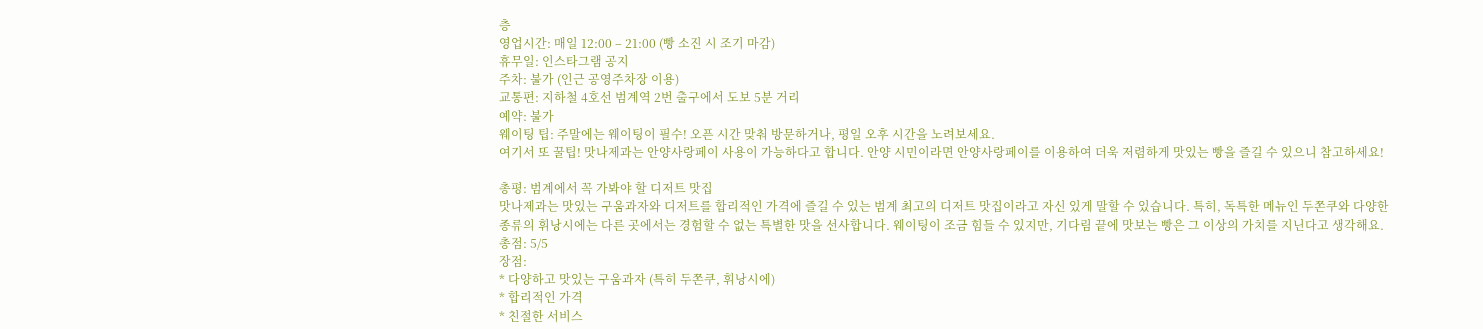층
영업시간: 매일 12:00 – 21:00 (빵 소진 시 조기 마감)
휴무일: 인스타그램 공지
주차: 불가 (인근 공영주차장 이용)
교통편: 지하철 4호선 범계역 2번 출구에서 도보 5분 거리
예약: 불가
웨이팅 팁: 주말에는 웨이팅이 필수! 오픈 시간 맞춰 방문하거나, 평일 오후 시간을 노려보세요.
여기서 또 꿀팁! 맛나제과는 안양사랑페이 사용이 가능하다고 합니다. 안양 시민이라면 안양사랑페이를 이용하여 더욱 저렴하게 맛있는 빵을 즐길 수 있으니 참고하세요!

총평: 범계에서 꼭 가봐야 할 디저트 맛집
맛나제과는 맛있는 구움과자와 디저트를 합리적인 가격에 즐길 수 있는 범계 최고의 디저트 맛집이라고 자신 있게 말할 수 있습니다. 특히, 독특한 메뉴인 두쫀쿠와 다양한 종류의 휘낭시에는 다른 곳에서는 경험할 수 없는 특별한 맛을 선사합니다. 웨이팅이 조금 힘들 수 있지만, 기다림 끝에 맛보는 빵은 그 이상의 가치를 지닌다고 생각해요.
총점: 5/5
장점:
* 다양하고 맛있는 구움과자 (특히 두쫀쿠, 휘낭시에)
* 합리적인 가격
* 친절한 서비스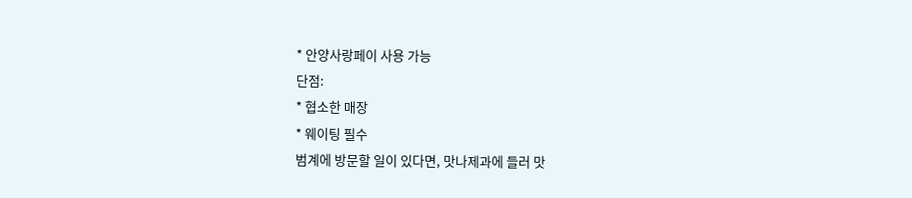* 안양사랑페이 사용 가능
단점:
* 협소한 매장
* 웨이팅 필수
범계에 방문할 일이 있다면, 맛나제과에 들러 맛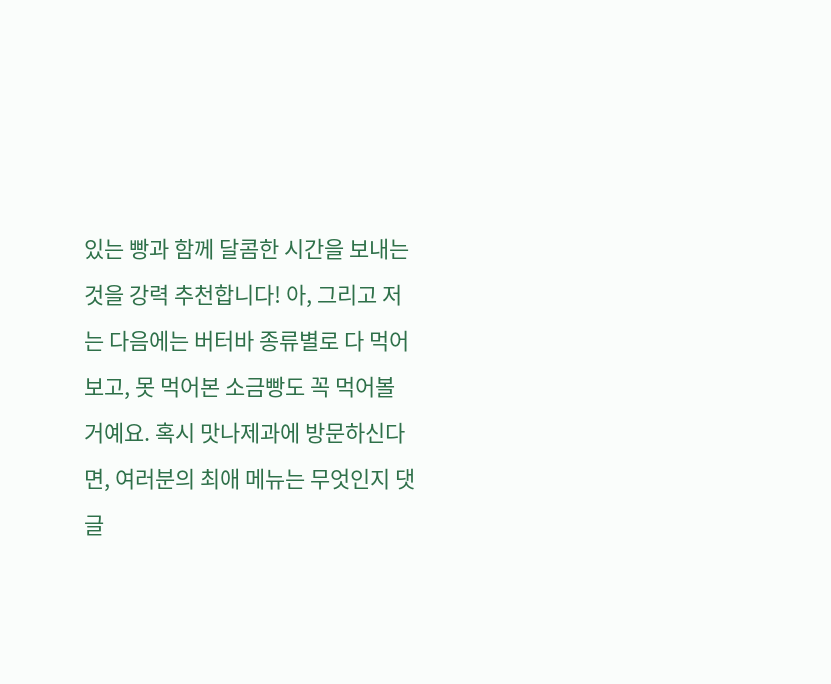있는 빵과 함께 달콤한 시간을 보내는 것을 강력 추천합니다! 아, 그리고 저는 다음에는 버터바 종류별로 다 먹어보고, 못 먹어본 소금빵도 꼭 먹어볼 거예요. 혹시 맛나제과에 방문하신다면, 여러분의 최애 메뉴는 무엇인지 댓글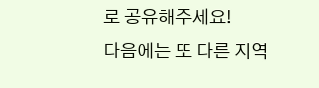로 공유해주세요!
다음에는 또 다른 지역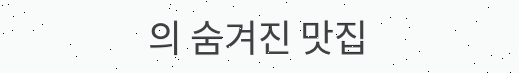의 숨겨진 맛집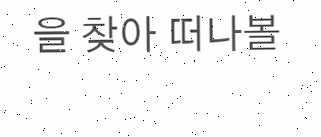을 찾아 떠나볼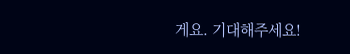게요. 기대해주세요!